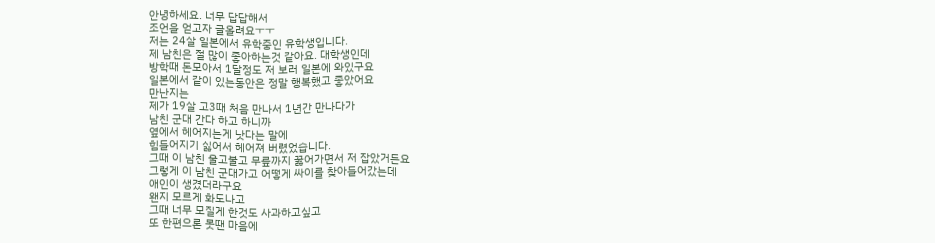안녕하세요. 너무 답답해서
조언을 얻고자 글올려요ㅜㅜ
저는 24살 일본에서 유학중인 유학생입니다.
제 남친은 절 많이 좋아하는것 같아요. 대학생인데
방학때 돈모아서 1달정도 저 보러 일본에 와있구요
일본에서 같이 있는동안은 정말 행복했고 좋았어요
만난지는
제가 19살 고3때 처음 만나서 1년간 만나다가
남친 군대 간다 하고 하니까
옆에서 헤어지는게 낫다는 말에
힘들어지기 싫어서 헤어져 버렸었습니다.
그때 이 남친 울고불고 무릎까지 꿇어가면서 저 잡았거든요
그렇게 이 남친 군대가고 어떻게 싸이를 찾아들어갔는데
애인이 생겼더라구요
왠지 모르게 화도나고
그때 너무 모질게 한것도 사과하고싶고
또 한편으론 못땐 마음에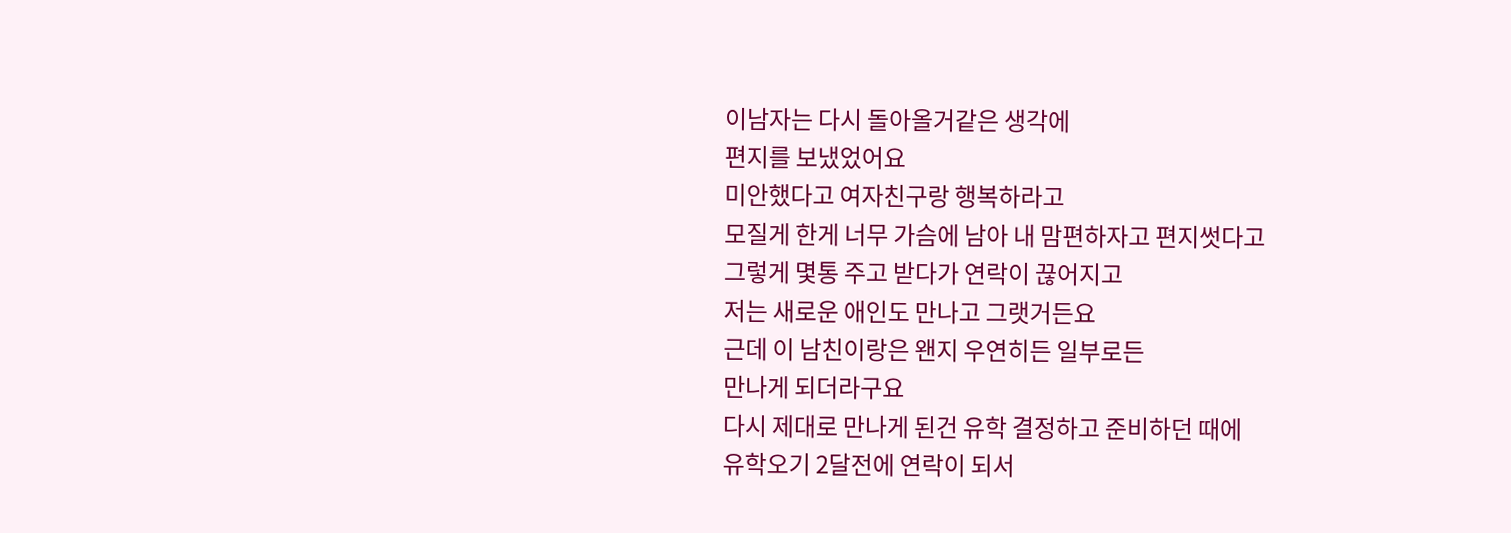이남자는 다시 돌아올거같은 생각에
편지를 보냈었어요
미안했다고 여자친구랑 행복하라고
모질게 한게 너무 가슴에 남아 내 맘편하자고 편지썻다고
그렇게 몇통 주고 받다가 연락이 끊어지고
저는 새로운 애인도 만나고 그랫거든요
근데 이 남친이랑은 왠지 우연히든 일부로든
만나게 되더라구요
다시 제대로 만나게 된건 유학 결정하고 준비하던 때에
유학오기 2달전에 연락이 되서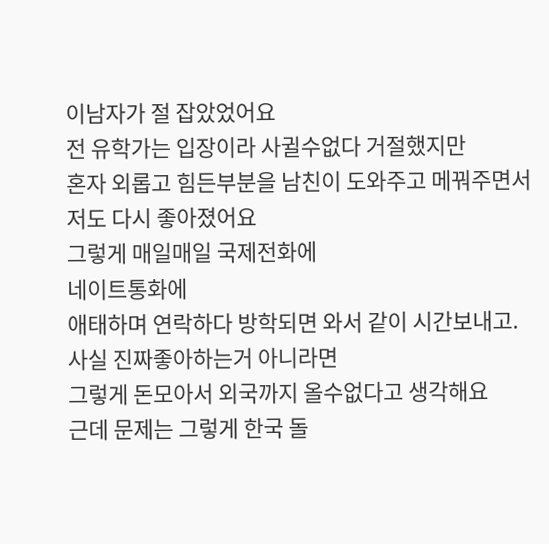이남자가 절 잡았었어요
전 유학가는 입장이라 사귈수없다 거절했지만
혼자 외롭고 힘든부분을 남친이 도와주고 메꿔주면서
저도 다시 좋아졌어요
그렇게 매일매일 국제전화에
네이트통화에
애태하며 연락하다 방학되면 와서 같이 시간보내고.
사실 진짜좋아하는거 아니라면
그렇게 돈모아서 외국까지 올수없다고 생각해요
근데 문제는 그렇게 한국 돌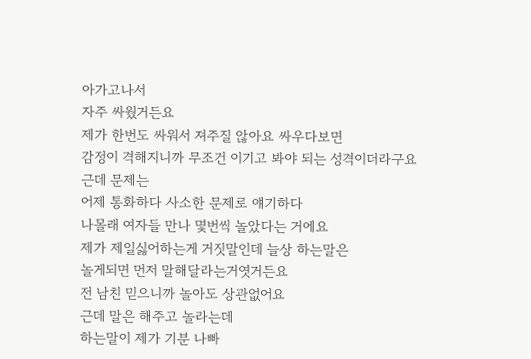아가고나서
자주 싸웠거든요
제가 한번도 싸워서 져주질 않아요 싸우다보면
감정이 격해지니까 무조건 이기고 봐야 되는 성격이더라구요
근데 문제는
어제 통화하다 사소한 문제로 얘기하다
나몰래 여자들 만나 몇번씩 놀았다는 거에요
제가 제일싫어하는게 거짓말인데 늘상 하는말은
놀게되면 먼저 말해달라는거엿거든요
전 남친 믿으니까 놀아도 상관없어요
근데 말은 해주고 놀라는데
하는말이 제가 기분 나빠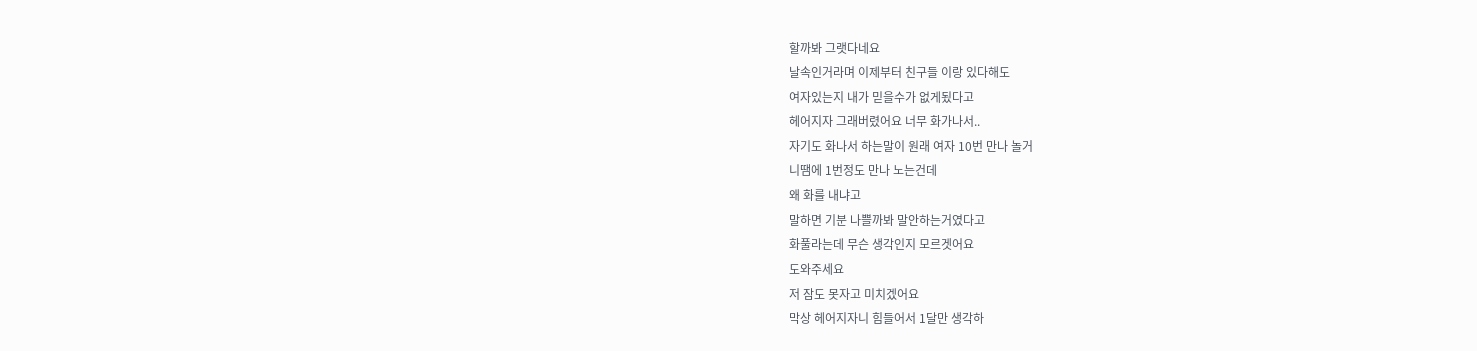할까봐 그랫다네요
날속인거라며 이제부터 친구들 이랑 있다해도
여자있는지 내가 믿을수가 없게됬다고
헤어지자 그래버렸어요 너무 화가나서..
자기도 화나서 하는말이 원래 여자 10번 만나 놀거
니땜에 1번정도 만나 노는건데
왜 화를 내냐고
말하면 기분 나쁠까봐 말안하는거였다고
화풀라는데 무슨 생각인지 모르겟어요
도와주세요
저 잠도 못자고 미치겠어요
막상 헤어지자니 힘들어서 1달만 생각하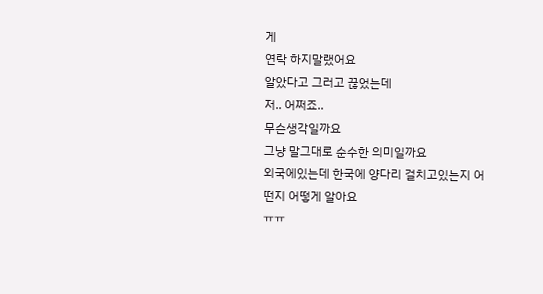게
연락 하지말랬어요
알았다고 그러고 끊었는데
저.. 어쩌죠..
무슨생각일까요
그냥 말그대로 순수한 의미일까요
외국에있는데 한국에 양다리 걸치고있는지 어떤지 어떻게 알아요
ㅠㅠ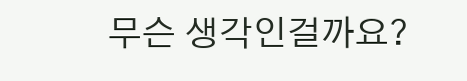무슨 생각인걸까요?